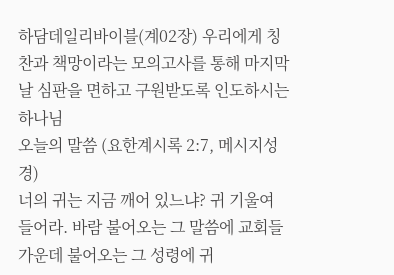하담데일리바이블(계02장) 우리에게 칭찬과 책망이라는 모의고사를 통해 마지막날 심판을 면하고 구원받도록 인도하시는 하나님
오늘의 말씀 (요한계시록 2:7, 메시지성경)
너의 귀는 지금 깨어 있느냐? 귀 기울여 들어라. 바람 불어오는 그 말씀에 교회들 가운데 불어오는 그 성령에 귀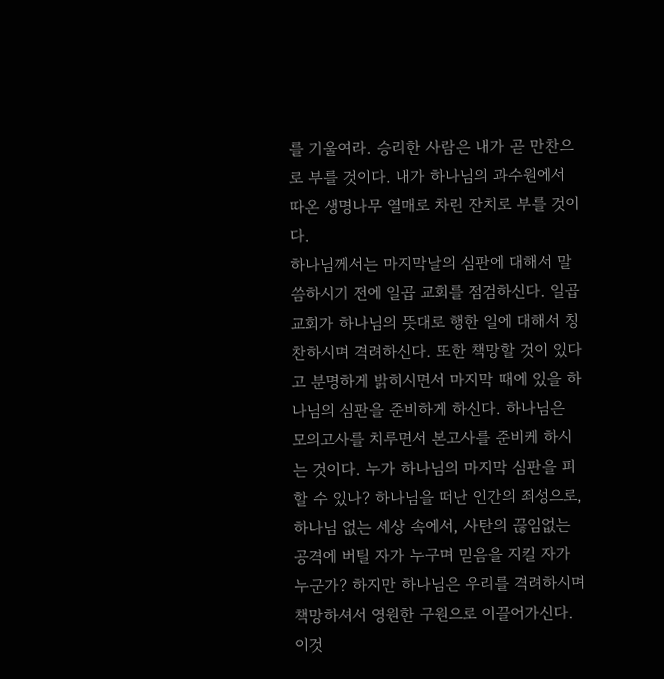를 기울여라. 승리한 사람은 내가 곧 만찬으로 부를 것이다. 내가 하나님의 과수원에서 따온 생명나무 열매로 차린 잔치로 부를 것이다.
하나님께서는 마지막날의 심판에 대해서 말씀하시기 전에 일곱 교회를 점검하신다. 일곱 교회가 하나님의 뜻대로 행한 일에 대해서 칭찬하시며 격려하신다. 또한 책망할 것이 있다고 분명하게 밝히시면서 마지막 때에 있을 하나님의 심판을 준비하게 하신다. 하나님은 모의고사를 치루면서 본고사를 준비케 하시는 것이다. 누가 하나님의 마지막 심판을 피할 수 있나? 하나님을 떠난 인간의 죄성으로, 하나님 없는 세상 속에서, 사탄의 끊임없는 공격에 버틸 자가 누구며 믿음을 지킬 자가 누군가? 하지만 하나님은 우리를 격려하시며 책망하셔서 영원한 구원으로 이끌어가신다. 이것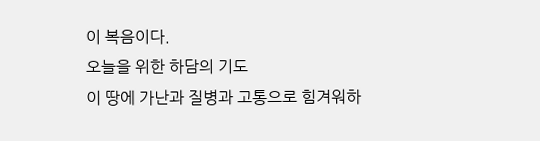이 복음이다.
오늘을 위한 하담의 기도
이 땅에 가난과 질병과 고통으로 힘겨워하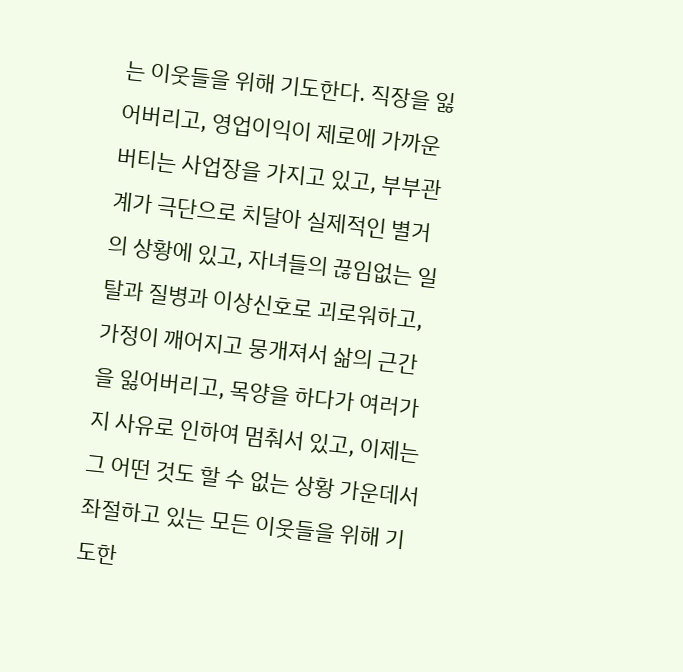는 이웃들을 위해 기도한다. 직장을 잃어버리고, 영업이익이 제로에 가까운 버티는 사업장을 가지고 있고, 부부관계가 극단으로 치달아 실제적인 별거의 상황에 있고, 자녀들의 끊임없는 일탈과 질병과 이상신호로 괴로워하고, 가정이 깨어지고 뭉개져서 삶의 근간을 잃어버리고, 목양을 하다가 여러가지 사유로 인하여 멈춰서 있고, 이제는 그 어떤 것도 할 수 없는 상황 가운데서 좌절하고 있는 모든 이웃들을 위해 기도한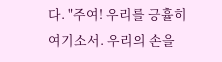다. "주여! 우리를 긍휼히 여기소서. 우리의 손을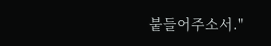붙들어주소서."